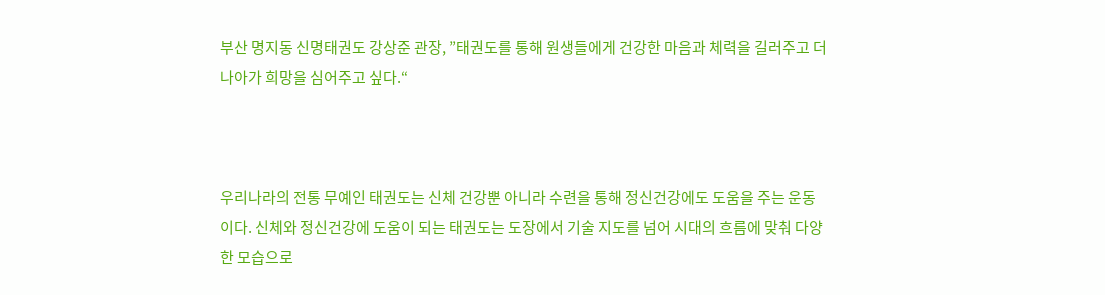부산 명지동 신명태권도 강상준 관장, ”태권도를 통해 원생들에게 건강한 마음과 체력을 길러주고 더 나아가 희망을 심어주고 싶다.“



우리나라의 전통 무예인 태권도는 신체 건강뿐 아니라 수련을 통해 정신건강에도 도움을 주는 운동이다. 신체와 정신건강에 도움이 되는 태권도는 도장에서 기술 지도를 넘어 시대의 흐름에 맞춰 다양한 모습으로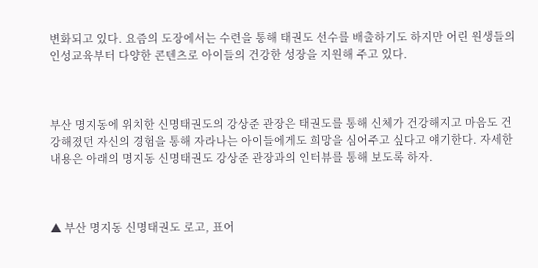변화되고 있다. 요즘의 도장에서는 수련을 통해 태권도 선수를 배출하기도 하지만 어린 원생들의 인성교육부터 다양한 콘텐츠로 아이들의 건강한 성장을 지원해 주고 있다.



부산 명지동에 위치한 신명태권도의 강상준 관장은 태권도를 통해 신체가 건강해지고 마음도 건강해졌던 자신의 경험을 통해 자라나는 아이들에게도 희망을 심어주고 싶다고 얘기한다. 자세한 내용은 아래의 명지동 신명태권도 강상준 관장과의 인터뷰를 통해 보도록 하자.



▲ 부산 명지동 신명태권도 로고, 표어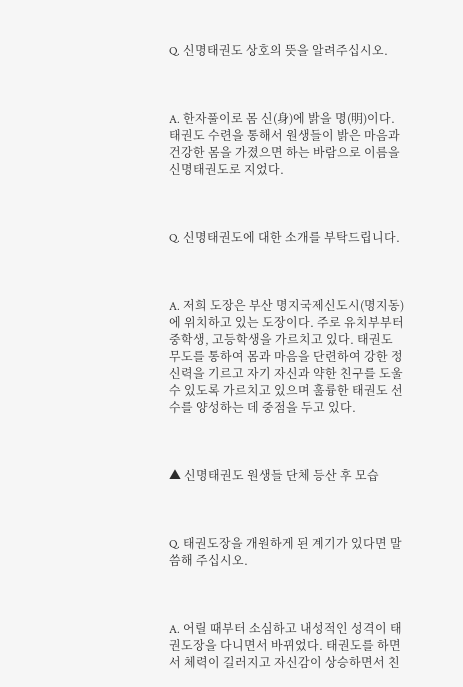Q. 신명태권도 상호의 뜻을 알려주십시오.



A. 한자풀이로 몸 신(身)에 밝을 명(明)이다. 태권도 수련을 통해서 원생들이 밝은 마음과 건강한 몸을 가졌으면 하는 바람으로 이름을 신명태권도로 지었다.



Q. 신명태권도에 대한 소개를 부탁드립니다.



A. 저희 도장은 부산 명지국제신도시(명지동)에 위치하고 있는 도장이다. 주로 유치부부터 중학생, 고등학생을 가르치고 있다. 태권도 무도를 통하여 몸과 마음을 단련하여 강한 정신력을 기르고 자기 자신과 약한 친구를 도울 수 있도록 가르치고 있으며 훌륭한 태권도 선수를 양성하는 데 중점을 두고 있다.



▲ 신명태권도 원생들 단체 등산 후 모습



Q. 태권도장을 개원하게 된 계기가 있다면 말씀해 주십시오.



A. 어릴 때부터 소심하고 내성적인 성격이 태권도장을 다니면서 바뀌었다. 태권도를 하면서 체력이 길러지고 자신감이 상승하면서 친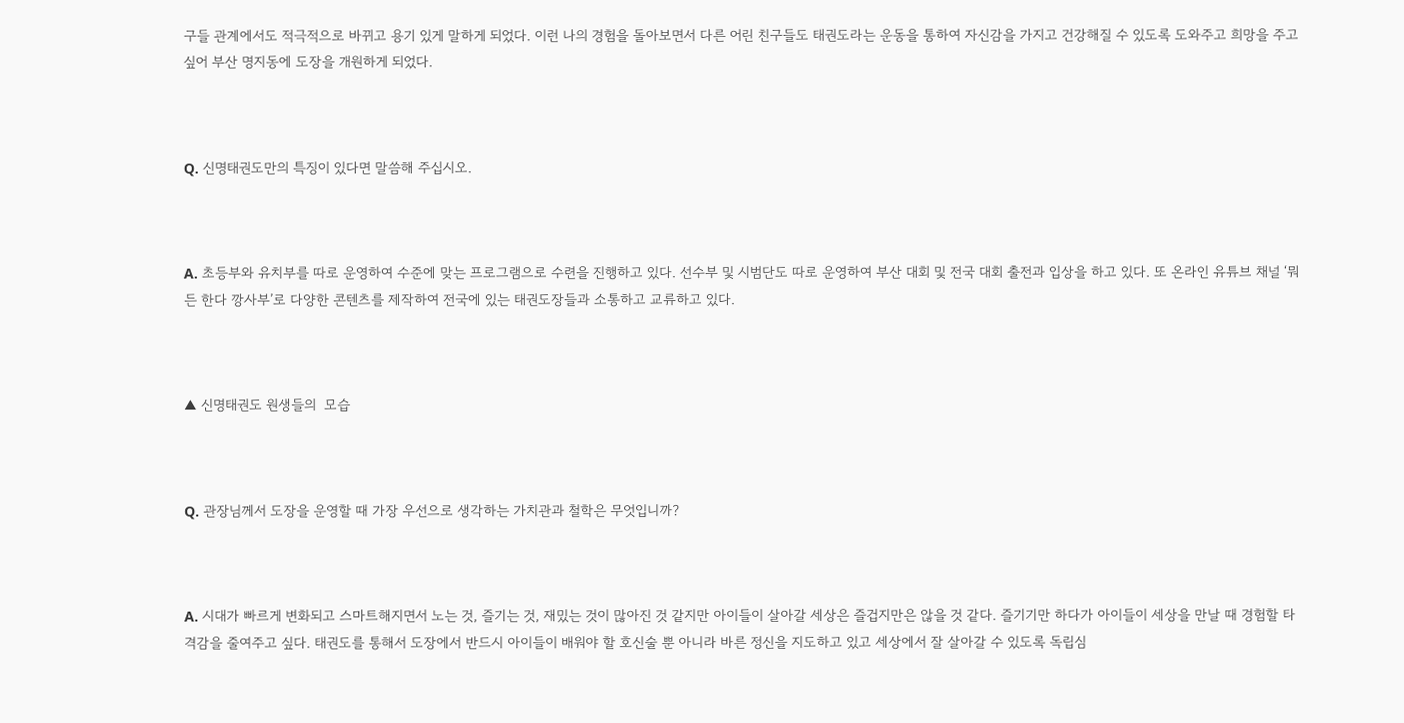구들 관계에서도 적극적으로 바뀌고 용기 있게 말하게 되었다. 이런 나의 경험을 돌아보면서 다른 어린 친구들도 태권도라는 운동을 통하여 자신감을 가지고 건강해질 수 있도록 도와주고 희망을 주고 싶어 부산 명지동에 도장을 개원하게 되었다.



Q. 신명태권도만의 특징이 있다면 말씀해 주십시오.



A. 초등부와 유치부를 따로 운영하여 수준에 맞는 프로그램으로 수련을 진행하고 있다. 선수부 및 시범단도 따로 운영하여 부산 대회 및 전국 대회 출전과 입상을 하고 있다. 또 온라인 유튜브 채널 ‘뭐든 한다 깡사부’로 다양한 콘텐츠를 제작하여 전국에 있는 태권도장들과 소통하고 교류하고 있다.



▲ 신명태권도 원생들의  모습



Q. 관장님께서 도장을 운영할 때 가장 우선으로 생각하는 가치관과 철학은 무엇입니까?



A. 시대가 빠르게 변화되고 스마트해지면서 노는 것, 즐기는 것, 재밌는 것이 많아진 것 같지만 아이들이 살아갈 세상은 즐겁지만은 않을 것 같다. 즐기기만 하다가 아이들이 세상을 만날 때 경험할 타격감을 줄여주고 싶다. 태권도를 통해서 도장에서 반드시 아이들이 배워야 할 호신술 뿐 아니라 바른 정신을 지도하고 있고 세상에서 잘 살아갈 수 있도록 독립심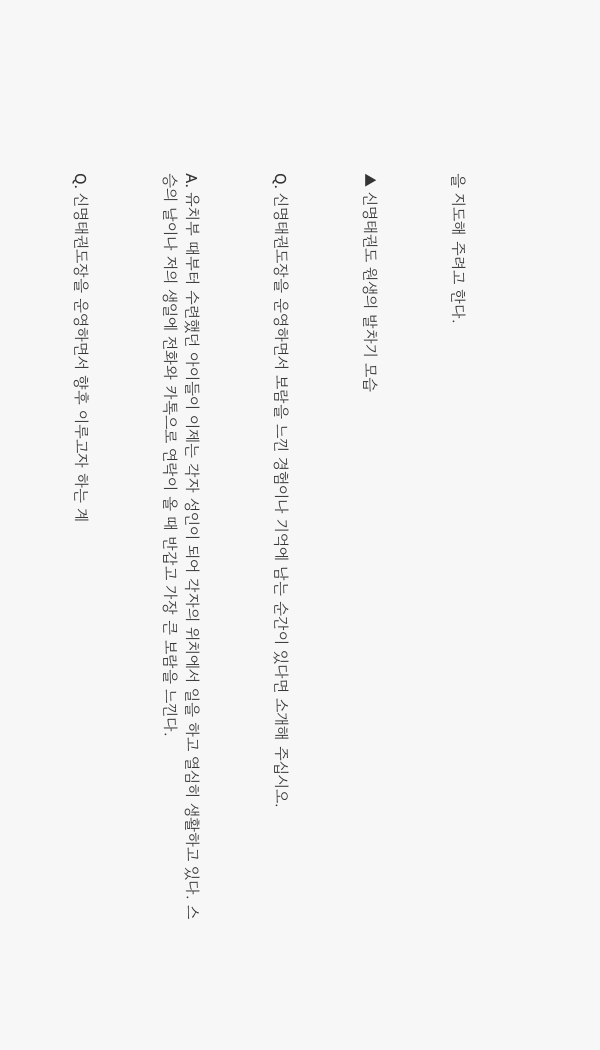을 지도해 주려고 한다.



▲ 신명태권도 원생의 발차기 모습



Q. 신명태권도장을 운영하면서 보람을 느낀 경험이나 기억에 남는 순간이 있다면 소개해 주십시오.



A. 유치부 때부터 수련했던 아이들이 이제는 각자 성인이 되어 각자의 위치에서 일을 하고 열심히 생활하고 있다. 스승의 날이나 저의 생일에 전화와 카톡으로 연락이 올 때 반갑고 가장 큰 보람을 느낀다.



Q. 신명태권도장을 운영하면서 향후 이루고자 하는 계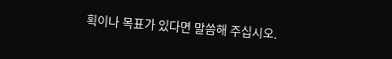획이나 목표가 있다면 말씀해 주십시오.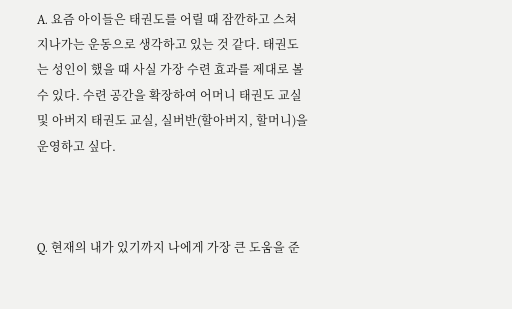A. 요즘 아이들은 태권도를 어릴 때 잠깐하고 스쳐 지나가는 운동으로 생각하고 있는 것 같다. 태권도는 성인이 했을 때 사실 가장 수련 효과를 제대로 볼 수 있다. 수련 공간을 확장하여 어머니 태권도 교실 및 아버지 태권도 교실, 실버반(할아버지, 할머니)을 운영하고 싶다.



Q. 현재의 내가 있기까지 나에게 가장 큰 도움을 준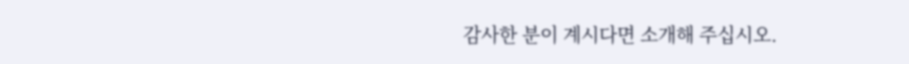감사한 분이 계시다면 소개해 주십시오.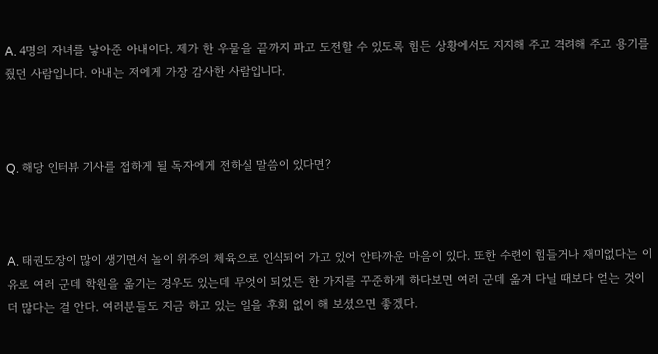A. 4명의 자녀를 낳아준 아내이다. 제가 한 우물을 끝까지 파고 도전할 수 있도록 힘든 상황에서도 지지해 주고 격려해 주고 용기를 줬던 사람입니다. 아내는 저에게 가장 감사한 사람입니다.



Q. 해당 인터뷰 기사를 접하게 될 독자에게 전하실 말씀이 있다면?



A. 태권도장이 많이 생기면서 놀이 위주의 체육으로 인식되어 가고 있어 안타까운 마음이 있다. 또한 수련이 힘들거나 재미없다는 이유로 여러 군데 학원을 옮기는 경우도 있는데 무엇이 되었든 한 가지를 꾸준하게 하다보면 여러 군데 옮겨 다닐 때보다 얻는 것이 더 많다는 걸 안다. 여러분들도 지금 하고 있는 일을 후회 없이 해 보셨으면 좋겠다.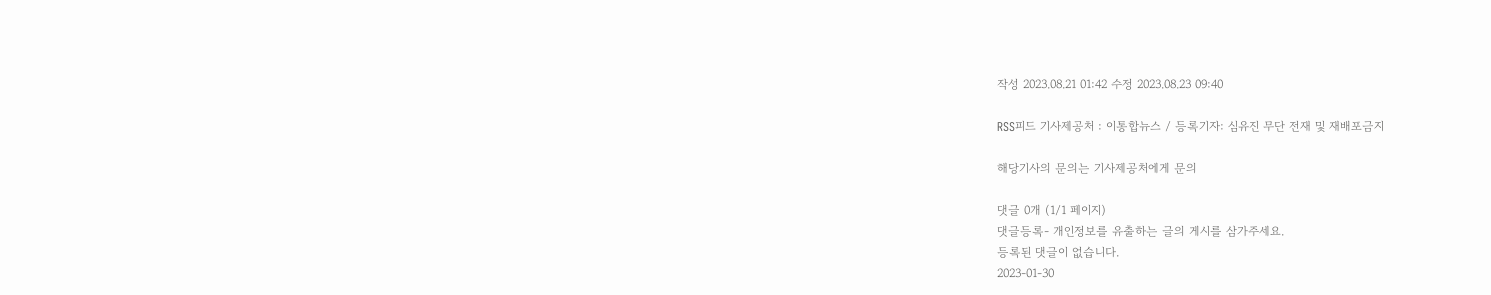작성 2023.08.21 01:42 수정 2023.08.23 09:40

RSS피드 기사제공처 : 이통합뉴스 / 등록기자: 심유진 무단 전재 및 재배포금지

해당기사의 문의는 기사제공처에게 문의

댓글 0개 (1/1 페이지)
댓글등록- 개인정보를 유출하는 글의 게시를 삼가주세요.
등록된 댓글이 없습니다.
2023-01-30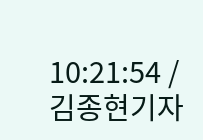10:21:54 / 김종현기자